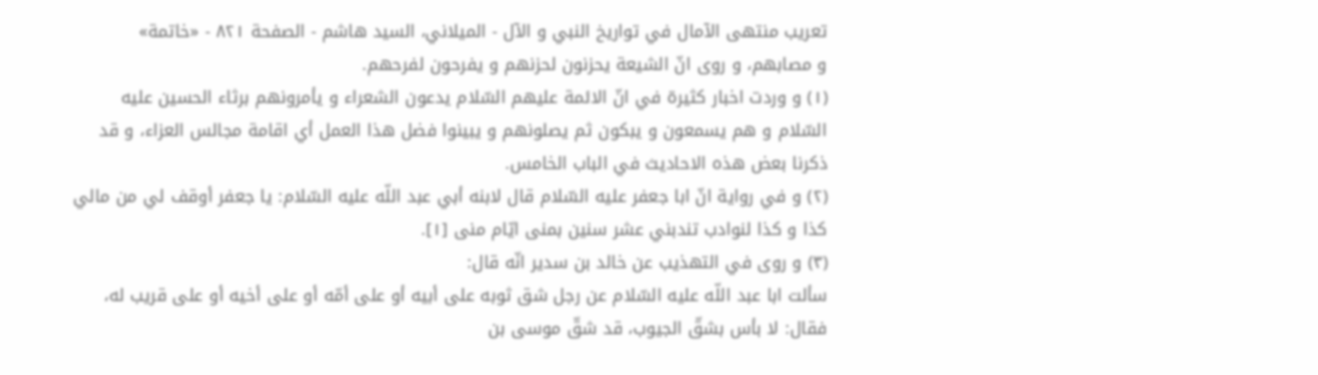تعريب منتهى الآمال في تواريخ النبي و الآل - الميلاني، السيد هاشم - الصفحة ٨٢١ - «خاتمة»
و مصابهم، و روى انّ الشيعة يحزنون لحزنهم و يفرحون لفرحهم.
(١) و وردت اخبار كثيرة في انّ الائمة عليهم السّلام يدعون الشعراء و يأمرونهم برثاء الحسين عليه السّلام و هم يسمعون و يبكون ثم يصلونهم و يبينوا فضل هذا العمل أي اقامة مجالس العزاء، و قد ذكرنا بعض هذه الاحاديث في الباب الخامس.
(٢) و في رواية انّ ابا جعفر عليه السّلام قال لابنه أبي عبد اللّه عليه السّلام: يا جعفر أوقف لي من مالي كذا و كذا لنوادب تندبني عشر سنين بمنى ايّام منى [١].
(٣) و روى في التهذيب عن خالد بن سدير انّه قال:
سألت ابا عبد اللّه عليه السّلام عن رجل شق ثوبه على أبيه أو على أمّه أو على أخيه أو على قريب له، فقال: لا بأس بشقّ الجيوب، قد شقّ موسى بن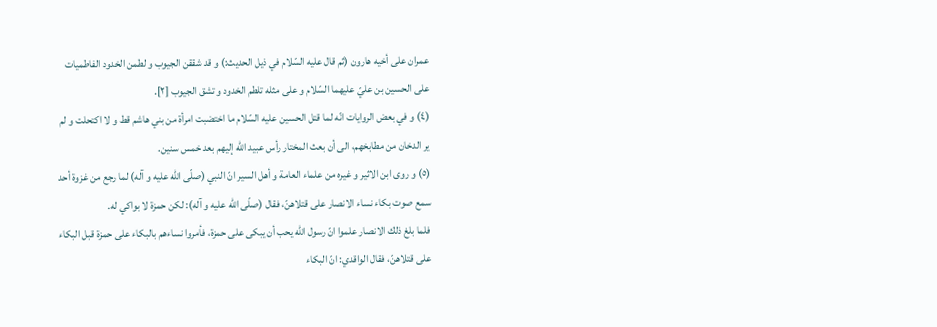عمران على أخيه هارون (ثم قال عليه السّلام في ذيل الحديث:) و قد شققن الجيوب و لطمن الخدود الفاطميات على الحسين بن عليّ عليهما السّلام و على مثله تلطم الخدود و تشق الجيوب [٢].
(٤) و في بعض الروايات انّه لما قتل الحسين عليه السّلام ما اختضبت امرأة من بني هاشم قط و لا اكتحلت و لم ير الدخان من مطابخهم، الى أن بعث المختار رأس عبيد اللّه إليهم بعد خمس سنين.
(٥) و روى ابن الاثير و غيره من علماء العامة و أهل السير انّ النبي (صلّى اللّه عليه و آله) لما رجع من غزوة أحد سمع صوت بكاء نساء الانصار على قتلاهنّ، فقال (صلّى اللّه عليه و آله): لكن حمزة لا بواكي له.
فلما بلغ ذلك الانصار علموا انّ رسول اللّه يحب أن يبكى على حمزة، فأمروا نساءهم بالبكاء على حمزة قبل البكاء على قتلاهنّ، فقال الواقدي: انّ البكاء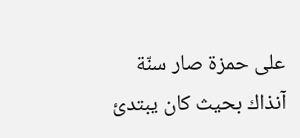على حمزة صار سنّة آنذاك بحيث كان يبتدئ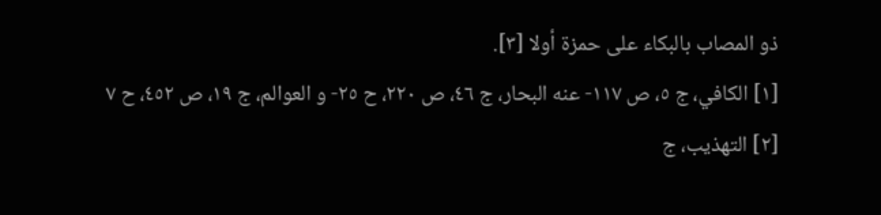ذو المصاب بالبكاء على حمزة أولا [٣].
[١] الكافي، ج ٥، ص ١١٧- عنه البحار، ج ٤٦، ص ٢٢٠، ح ٢٥- و العوالم، ج ١٩، ص ٤٥٢، ح ٧
[٢] التهذيب، ج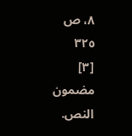٨، ص ٣٢٥
[٣] مضمون النص.